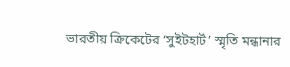ভারতীয় ক্রিকেটের ‘সুইটহার্ট’ স্মৃতি মন্ধানার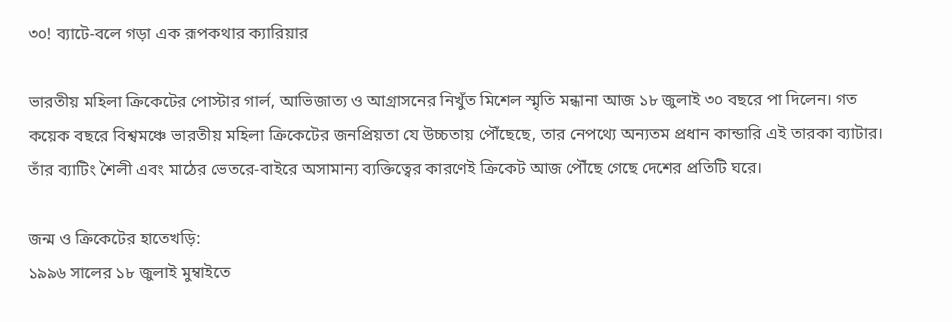৩০! ব্যাটে-বলে গড়া এক রূপকথার ক্যারিয়ার

ভারতীয় মহিলা ক্রিকেটের পোস্টার গার্ল, আভিজাত্য ও আগ্রাসনের নিখুঁত মিশেল স্মৃতি মন্ধানা আজ ১৮ জুলাই ৩০ বছরে পা দিলেন। গত কয়েক বছরে বিশ্বমঞ্চে ভারতীয় মহিলা ক্রিকেটের জনপ্রিয়তা যে উচ্চতায় পৌঁছেছে, তার নেপথ্যে অন্যতম প্রধান কান্ডারি এই তারকা ব্যাটার। তাঁর ব্যাটিং শৈলী এবং মাঠের ভেতরে-বাইরে অসামান্য ব্যক্তিত্বের কারণেই ক্রিকেট আজ পৌঁছে গেছে দেশের প্রতিটি ঘরে।

জন্ম ও ক্রিকেটের হাতেখড়ি:
১৯৯৬ সালের ১৮ জুলাই মুম্বাইতে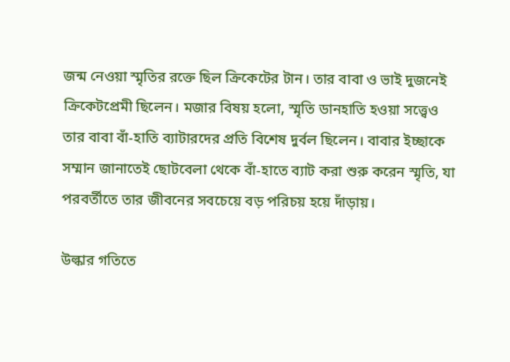জন্ম নেওয়া স্মৃতির রক্তে ছিল ক্রিকেটের টান। তার বাবা ও ভাই দুজনেই ক্রিকেটপ্রেমী ছিলেন। মজার বিষয় হলো, স্মৃতি ডানহাতি হওয়া সত্ত্বেও তার বাবা বাঁ-হাতি ব্যাটারদের প্রতি বিশেষ দুর্বল ছিলেন। বাবার ইচ্ছাকে সম্মান জানাতেই ছোটবেলা থেকে বাঁ-হাতে ব্যাট করা শুরু করেন স্মৃতি, যা পরবর্তীতে তার জীবনের সবচেয়ে বড় পরিচয় হয়ে দাঁড়ায়।

উল্কার গতিতে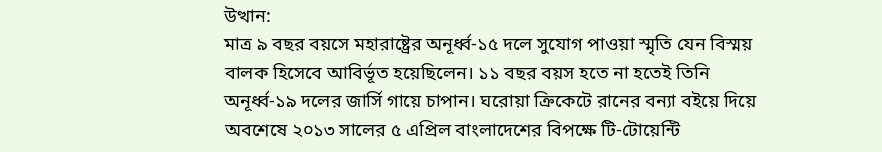উত্থান:
মাত্র ৯ বছর বয়সে মহারাষ্ট্রের অনূর্ধ্ব-১৫ দলে সুযোগ পাওয়া স্মৃতি যেন বিস্ময় বালক হিসেবে আবির্ভূত হয়েছিলেন। ১১ বছর বয়স হতে না হতেই তিনি অনূর্ধ্ব-১৯ দলের জার্সি গায়ে চাপান। ঘরোয়া ক্রিকেটে রানের বন্যা বইয়ে দিয়ে অবশেষে ২০১৩ সালের ৫ এপ্রিল বাংলাদেশের বিপক্ষে টি-টোয়েন্টি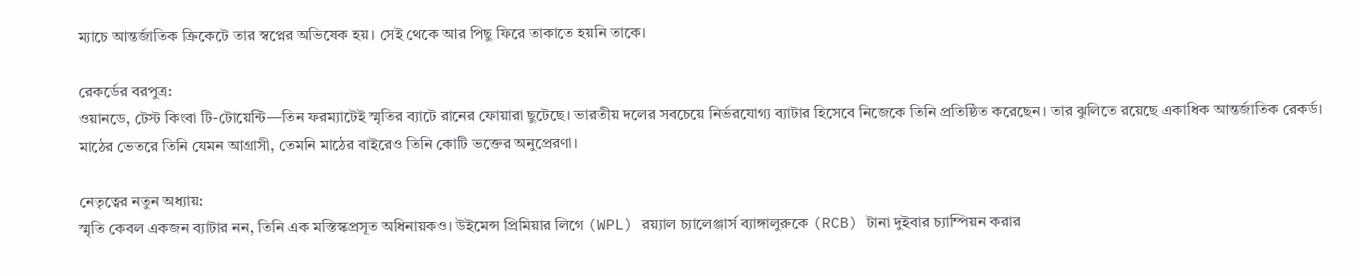ম্যাচে আন্তর্জাতিক ক্রিকেটে তার স্বপ্নের অভিষেক হয়। সেই থেকে আর পিছু ফিরে তাকাতে হয়নি তাকে।

রেকর্ডের বরপুত্র:
ওয়ানডে, টেস্ট কিংবা টি-টোয়েন্টি—তিন ফরম্যাটেই স্মৃতির ব্যাটে রানের ফোয়ারা ছুটেছে। ভারতীয় দলের সবচেয়ে নির্ভরযোগ্য ব্যাটার হিসেবে নিজেকে তিনি প্রতিষ্ঠিত করেছেন। তার ঝুলিতে রয়েছে একাধিক আন্তর্জাতিক রেকর্ড। মাঠের ভেতরে তিনি যেমন আগ্রাসী, তেমনি মাঠের বাইরেও তিনি কোটি ভক্তের অনুপ্রেরণা।

নেতৃত্বের নতুন অধ্যায়:
স্মৃতি কেবল একজন ব্যাটার নন, তিনি এক মস্তিস্কপ্রসূত অধিনায়কও। উইমেন্স প্রিমিয়ার লিগে (WPL) রয়্যাল চ্যালেঞ্জার্স ব্যাঙ্গালুরুকে (RCB) টানা দুইবার চ্যাম্পিয়ন করার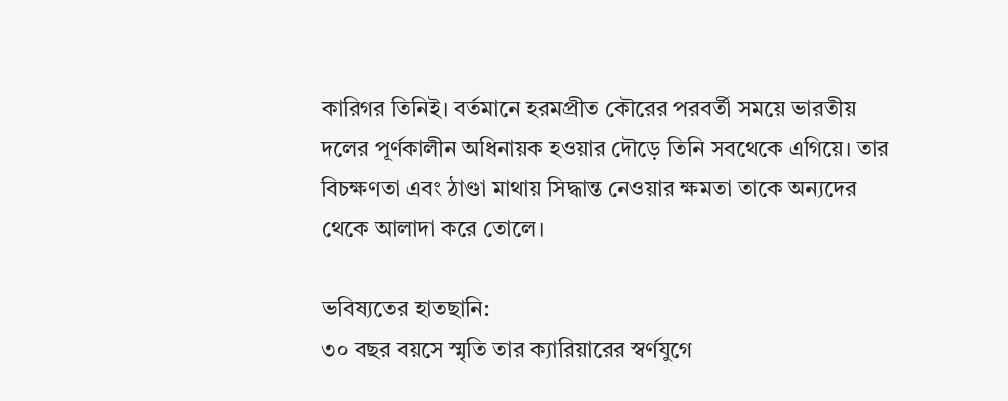কারিগর তিনিই। বর্তমানে হরমপ্রীত কৌরের পরবর্তী সময়ে ভারতীয় দলের পূর্ণকালীন অধিনায়ক হওয়ার দৌড়ে তিনি সবথেকে এগিয়ে। তার বিচক্ষণতা এবং ঠাণ্ডা মাথায় সিদ্ধান্ত নেওয়ার ক্ষমতা তাকে অন্যদের থেকে আলাদা করে তোলে।

ভবিষ্যতের হাতছানি:
৩০ বছর বয়সে স্মৃতি তার ক্যারিয়ারের স্বর্ণযুগে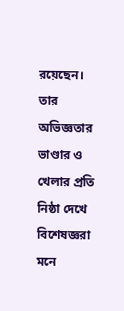রয়েছেন। তার অভিজ্ঞতার ভাণ্ডার ও খেলার প্রতি নিষ্ঠা দেখে বিশেষজ্ঞরা মনে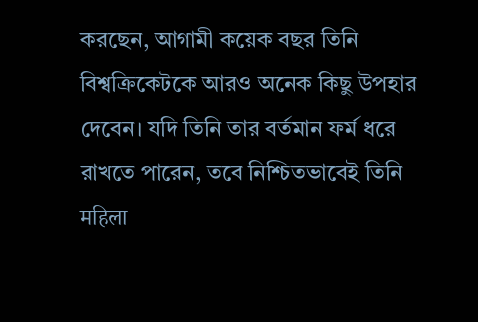করছেন, আগামী কয়েক বছর তিনি বিশ্বক্রিকেটকে আরও অনেক কিছু উপহার দেবেন। যদি তিনি তার বর্তমান ফর্ম ধরে রাখতে পারেন, তবে নিশ্চিতভাবেই তিনি महिला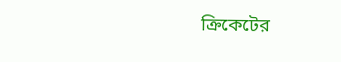ক্রিকেটের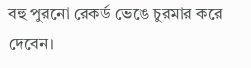বহু পুরনো রেকর্ড ভেঙে চুরমার করে দেবেন।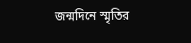জন্মদিনে স্মৃতির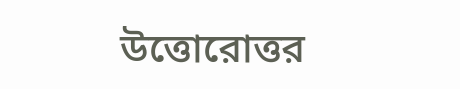উত্তোরোত্তর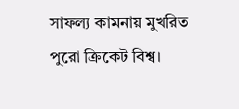সাফল্য কামনায় মুখরিত পুরো ক্রিকেট বিশ্ব।